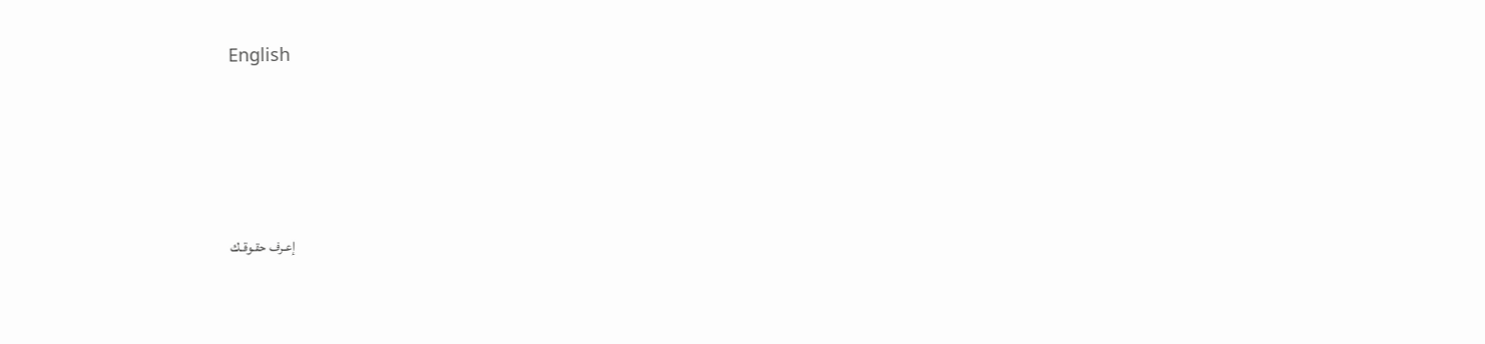English





إعـرف حقـوقـك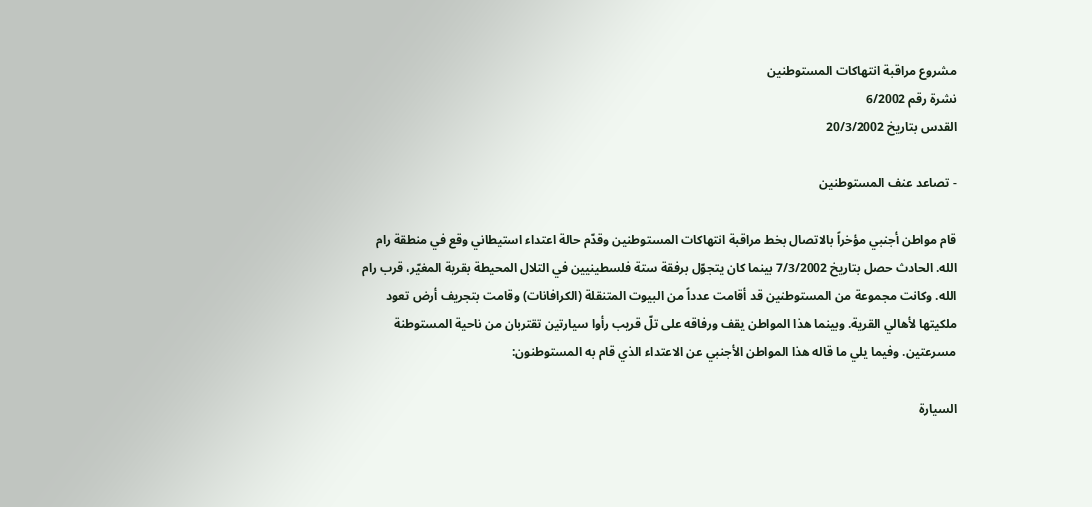مشروع مراقبة انتهاكات المستوطنين
نشرة رقم 6/2002
القدس بتاريخ 20/3/2002

- تصاعد عنف المستوطنين

قام مواطن أجنبي مؤخراً بالاتصال بخط مراقبة انتهاكات المستوطنين وقدّم حالة اعتداء استيطاني وقع في منطقة رام الله. الحادث حصل بتاريخ 7/3/2002 بينما كان يتجوّل برفقة ستة فلسطينيين في التلال المحيطة بقرية المغيّر، قرب رام الله. وكانت مجموعة من المستوطنين قد أقامت عدداً من البيوت المتنقلة (الكرافانات) وقامت بتجريف أرض تعود ملكيتها لأهالي القرية. وبينما هذا المواطن يقف ورفاقه على تلّ قريب رأوا سيارتين تقتربان من ناحية المستوطنة مسرعتين. وفيما يلي ما قاله هذا المواطن الأجنبي عن الاعتداء الذي قام به المستوطنون:

السيارة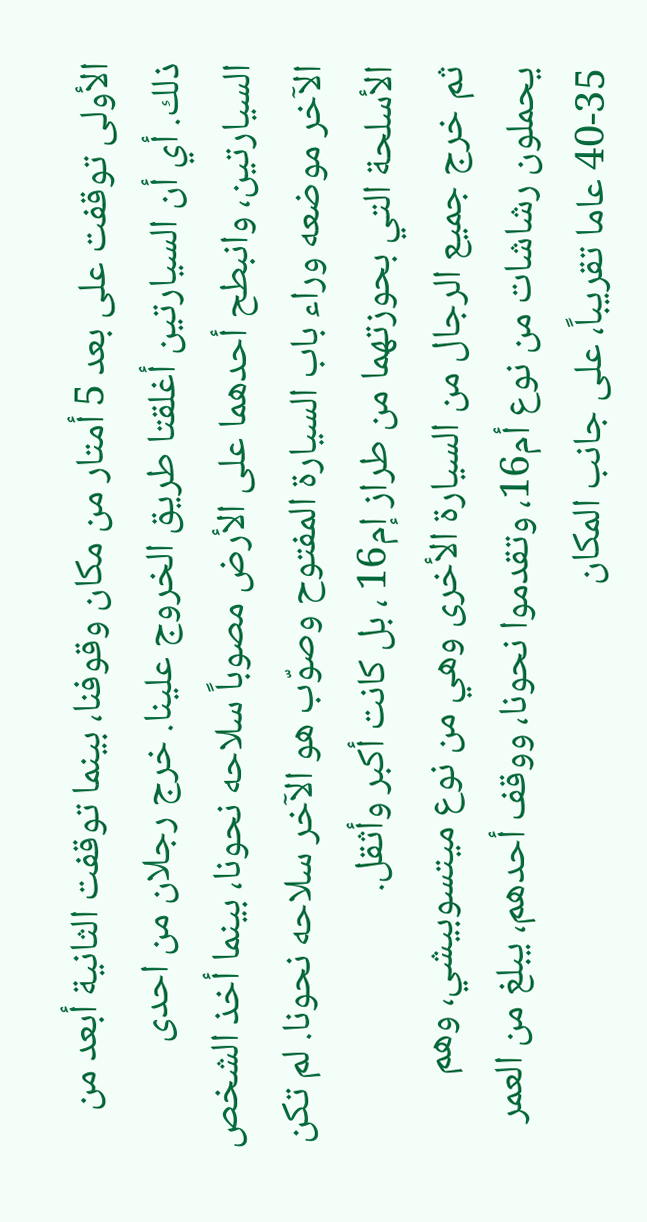الأولى توقفت على بعد 5 أمتار من مكان وقوفنا، بينما توقفت الثانية أبعد من ذلك. أي أن السيارتين أغلقتا طريق الخروج علينا. خرج رجلان من احدى السيارتين، وانبطح أحدهما على الأرض مصوباً سلاحه نحونا، بينما أخذ الشخص الآخر موضعه وراء باب السيارة المفتوح وصوّب هو الآخر سلاحه نحونا. لم تكن الأسلحة التي بحوزتهما من طراز إم16 ، بل كانت أكبر وأثقل.
ثم خرج جميع الرجال من السيارة الأخرى وهي من نوع ميتسوبيشي، وهم يحملون رشاشات من نوع أم16، وتقدموا نحونا، ووقف أحدهم، يبلغ من العمر 35-40 عاما تقريباً، على جانب المكان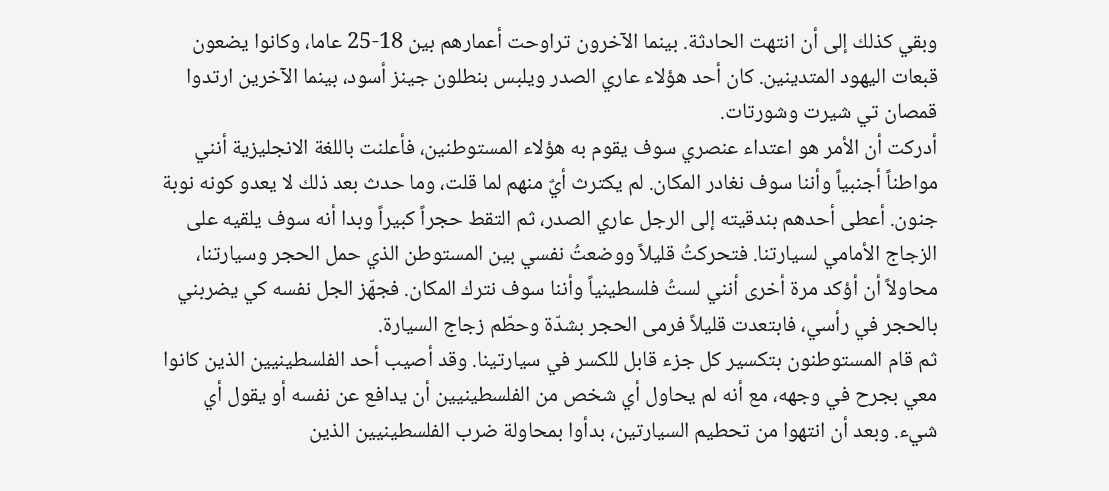وبقي كذلك إلى أن انتهت الحادثة. بينما الآخرون تراوحت أعمارهم بين 18-25 عاما، وكانوا يضعون قبعات اليهود المتدينين. كان أحد هؤلاء عاري الصدر ويلبس بنطلون جينز أسود، بينما الآخرين ارتدوا قمصان تي شيرت وشورتات.
أدركت أن الأمر هو اعتداء عنصري سوف يقوم به هؤلاء المستوطنين، فأعلنت باللغة الانجليزية أنني مواطناً أجنبياً وأننا سوف نغادر المكان. لم يكترث أيٌ منهم لما قلت، وما حدث بعد ذلك لا يعدو كونه نوبة جنون. أعطى أحدهم بندقيته إلى الرجل عاري الصدر، ثم التقط حجراً كبيراً وبدا أنه سوف يلقيه على الزجاج الأمامي لسيارتنا. فتحركتُ قليلاً ووضعتُ نفسي بين المستوطن الذي حمل الحجر وسيارتنا، محاولاً أن أؤكد مرة أخرى أنني لستُ فلسطينياً وأننا سوف نترك المكان. فجهّز الجل نفسه كي يضربني بالحجر في رأسي، فابتعدت قليلاً فرمى الحجر بشدّة وحطّم زجاج السيارة.
ثم قام المستوطنون بتكسير كل جزء قابل للكسر في سيارتينا. وقد أصيب أحد الفلسطينيين الذين كانوا معي بجرح في وجهه، مع أنه لم يحاول أي شخص من الفلسطينيين أن يدافع عن نفسه أو يقول أي شيء. وبعد أن انتهوا من تحطيم السيارتين، بدأوا بمحاولة ضرب الفلسطينيين الذين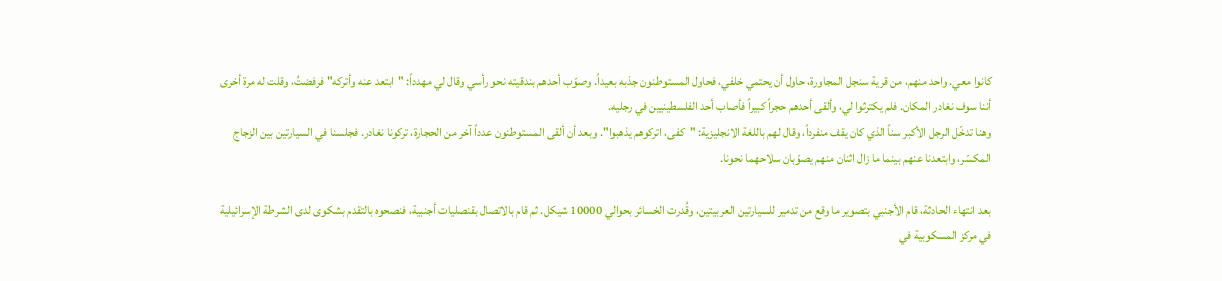كانوا معي. واحد منهم، من قرية سنجل المجاورة، حاول أن يحتمي خلفي، فحاول المستوطنون جذبه بعيداً. وصوّب أحدهم بندقيته نحو رأسي وقال لي مهدداً: "ابتعد عنه وأتركه" فرفضتُ، وقلت له مرة أخرى أننا سوف نغادر المكان. فلم يكترثوا لي، وألقى أحدهم حجراً كبيراً فأصاب أحد الفلسطينيين في رجليه.
وهنا تدخّل الرجل الأكبر سناً الذي كان يقف منفرداً، وقال لهم باللغة الانجليزية: "كفى، اتركوهم يذهبوا". وبعد أن ألقى المستوطنون عدداً آخر من الحجارة، تركونا نغادر. فجلسنا في السيارتين بين الزجاج المكسّر، وابتعدنا عنهم بينما ما زال اثنان منهم يصوّبان سلاحهما نحونا.

بعد انتهاء الحادثة، قام الأجنبي بتصوير ما وقع من تدمير للسيارتين العربيتين، وقُدرت الخسائر بحوالي 10000 شيكل. ثم قام بالاتصال بقنصليات أجنبية، فنصحوه بالتقدم بشكوى لدى الشرطة الإسرائيلية في مركز المسكوبية في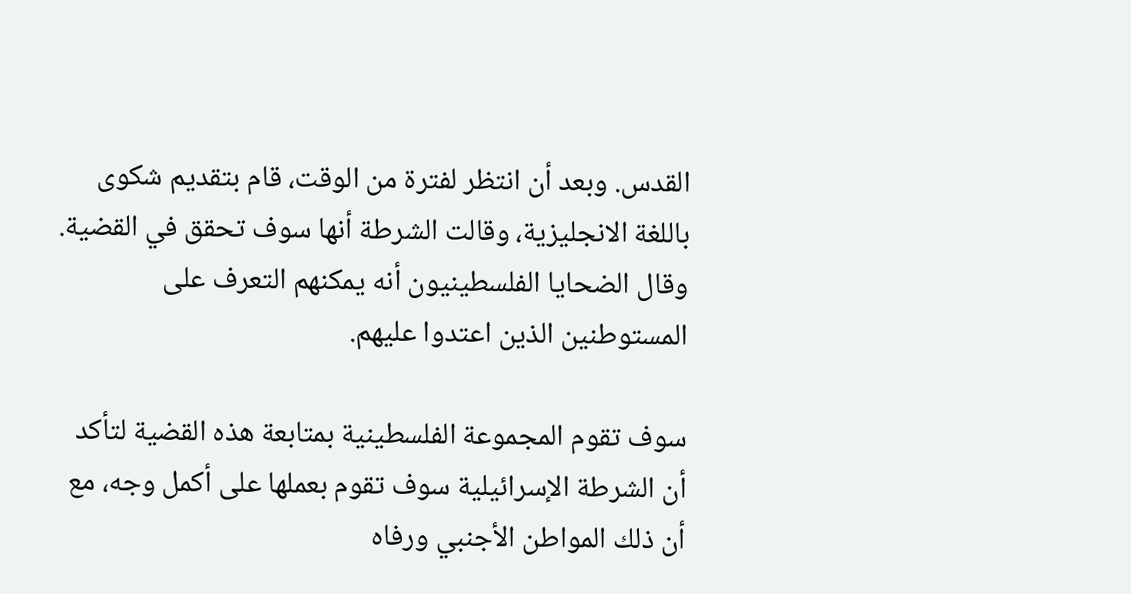القدس. وبعد أن انتظر لفترة من الوقت، قام بتقديم شكوى باللغة الانجليزية، وقالت الشرطة أنها سوف تحقق في القضية. وقال الضحايا الفلسطينيون أنه يمكنهم التعرف على المستوطنين الذين اعتدوا عليهم.

سوف تقوم المجموعة الفلسطينية بمتابعة هذه القضية لتأكد أن الشرطة الإسرائيلية سوف تقوم بعملها على أكمل وجه، مع أن ذلك المواطن الأجنبي ورفاه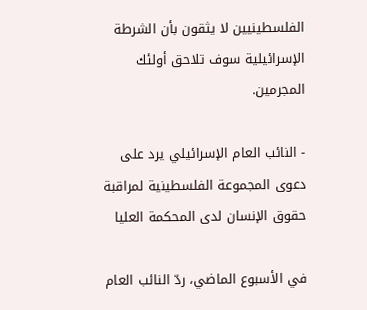الفلسطينيين لا يثقون بأن الشرطة الإسرائيلية سوف تلاحق أولئك المجرمين.

- النائب العام الإسرائيلي يرد على
دعوى المجموعة الفلسطينية لمراقبة حقوق الإنسان لدى المحكمة العليا

في الأسبوع الماضي، ردّ النائب العام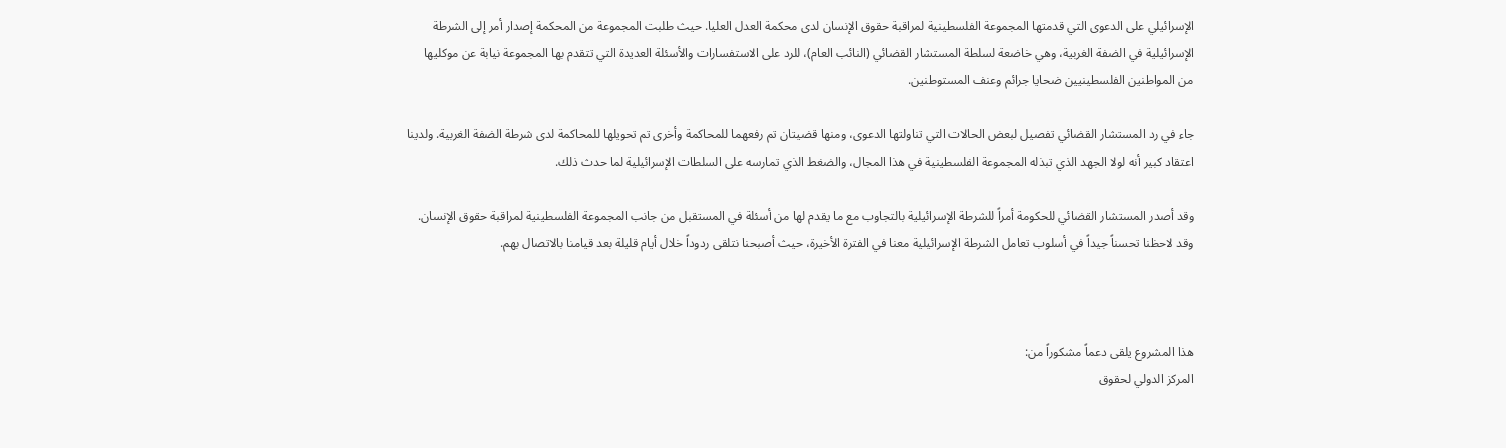الإسرائيلي على الدعوى التي قدمتها المجموعة الفلسطينية لمراقبة حقوق الإنسان لدى محكمة العدل العليا. حيث طلبت المجموعة من المحكمة إصدار أمر إلى الشرطة الإسرائيلية في الضفة الغربية، وهي خاضعة لسلطة المستشار القضائي (النائب العام)، للرد على الاستفسارات والأسئلة العديدة التي تتقدم بها المجموعة نيابة عن موكليها من المواطنين الفلسطينيين ضحايا جرائم وعنف المستوطنين.

جاء في رد المستشار القضائي تفصيل لبعض الحالات التي تناولتها الدعوى، ومنها قضيتان تم رفعهما للمحاكمة وأخرى تم تحويلها للمحاكمة لدى شرطة الضفة الغربية. ولدينا اعتقاد كبير أنه لولا الجهد الذي تبذله المجموعة الفلسطينية في هذا المجال، والضغط الذي تمارسه على السلطات الإسرائيلية لما حدث ذلك.

وقد أصدر المستشار القضائي للحكومة أمراً للشرطة الإسرائيلية بالتجاوب مع ما يقدم لها من أسئلة في المستقبل من جانب المجموعة الفلسطينية لمراقبة حقوق الإنسان. وقد لاحظنا تحسناً جيداً في أسلوب تعامل الشرطة الإسرائيلية معنا في الفترة الأخيرة، حيث أصبحنا نتلقى ردوداً خلال أيام قليلة بعد قيامنا بالاتصال بهم.



هذا المشروع يلقى دعماً مشكوراً من:
المركز الدولي لحقوق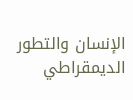الإنسان والتطور الديمقراطي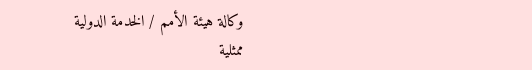وكالة هيئة الأمم / الخدمة الدولية
ممثلية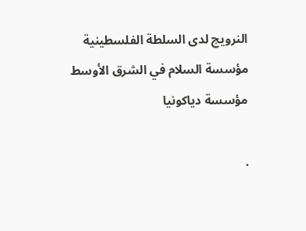النرويج لدى السلطة الفلسطينية
مؤسسة السلام في الشرق الأوسط
مؤسسة دياكونيا

.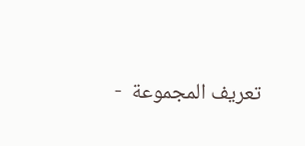تعريف المجموعة  -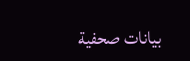بيانات صحفية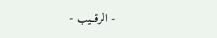- الرقــيب -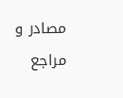مصادر و مراجع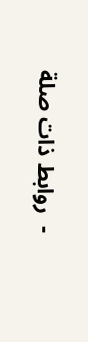-  روابط ذات صلة